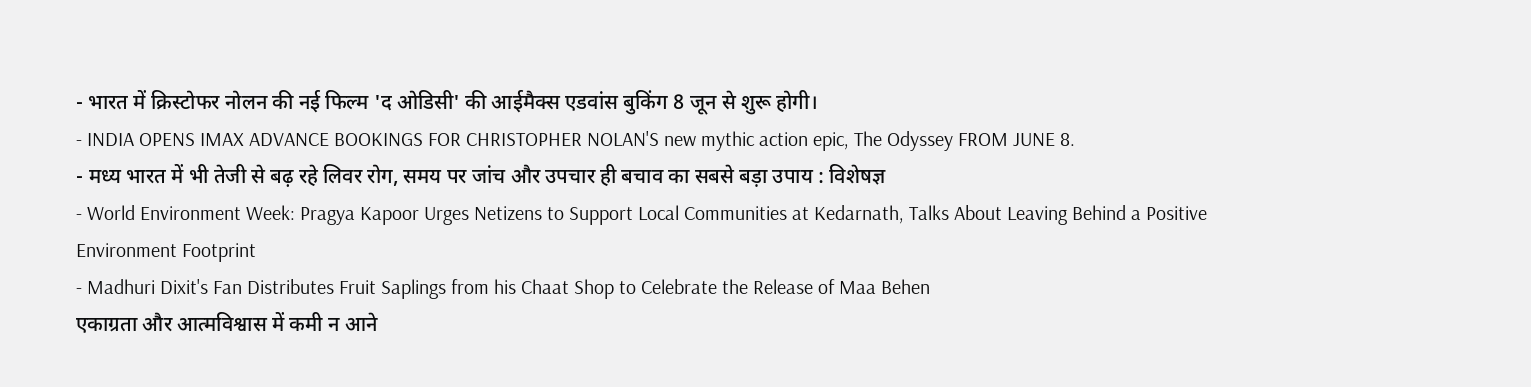- भारत में क्रिस्टोफर नोलन की नई फिल्म 'द ओडिसी' की आईमैक्स एडवांस बुकिंग 8 जून से शुरू होगी।
- INDIA OPENS IMAX ADVANCE BOOKINGS FOR CHRISTOPHER NOLAN'S new mythic action epic, The Odyssey FROM JUNE 8.
- मध्य भारत में भी तेजी से बढ़ रहे लिवर रोग, समय पर जांच और उपचार ही बचाव का सबसे बड़ा उपाय : विशेषज्ञ
- World Environment Week: Pragya Kapoor Urges Netizens to Support Local Communities at Kedarnath, Talks About Leaving Behind a Positive Environment Footprint
- Madhuri Dixit's Fan Distributes Fruit Saplings from his Chaat Shop to Celebrate the Release of Maa Behen
एकाग्रता और आत्मविश्वास में कमी न आने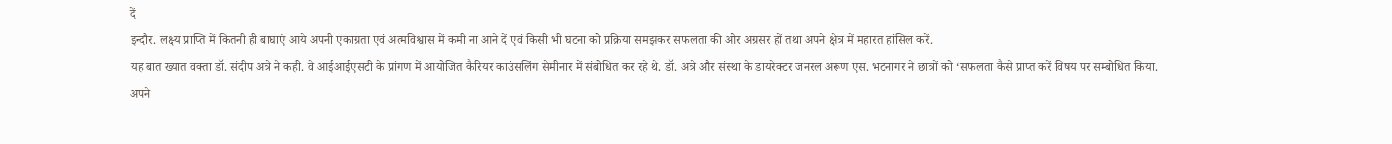दें
इन्दौर. लक्ष्य प्राप्ति में कितनी ही बाघाएं आये अपनी एकाग्रता एवं अत्मविश्वास में कमी ना आने दें एवं किसी भी घटना को प्रक्रिया समझकर सफलता की ओर अग्रसर हों तथा अपने क्षेत्र में महारत हांसिल करें.
यह बात ख्यात वक्ता डॉ. संदीप अत्रे ने कही. वे आईआईएसटी के प्रांगण में आयोजित कैरियर काउंसलिंग सेमीनार में संबोधित कर रहे थे. डॉ. अत्रे और संस्था के डायरेक्टर जनरल अरूण एस. भटनागर ने छात्रों को ‘सफलता कैसे प्राप्त करें विषय पर सम्बोधित किया.
अपने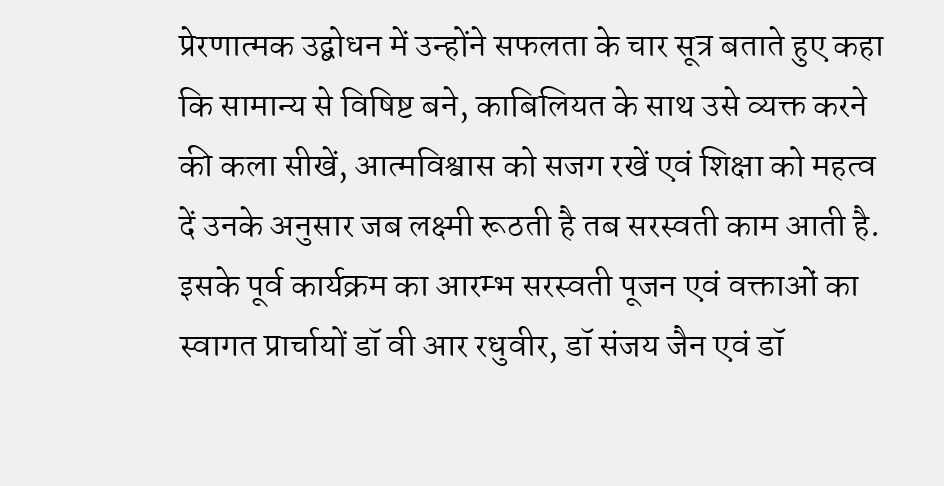प्रेरणात्मक उद्बोधन में उन्होंने सफलता के चार सूत्र बताते हुए कहा कि सामान्य से विषिष्ट बने, काबिलियत के साथ उसे व्यक्त करने की कला सीखें, आत्मविश्वास को सजग रखें एवं शिक्षा को महत्व दें उनके अनुसार जब लक्ष्मी रूठती है तब सरस्वती काम आती है.
इसके पूर्व कार्यक्रम का आरम्भ सरस्वती पूजन एवं वक्ताओं का स्वागत प्रार्चायों डॉ वी आर रधुवीर, डॉ संजय जैन एवं डॉ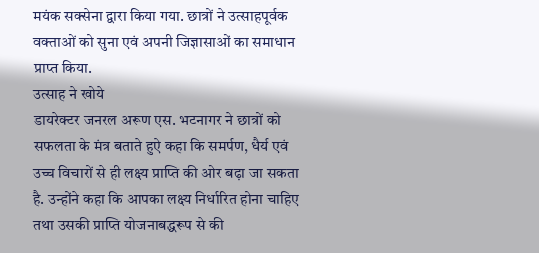मयंक सक्सेना द्वारा किया गया. छात्रों ने उत्साहपूर्वक वक्ताओं को सुना एवं अपनी जिज्ञासाओं का समाधान प्राप्त किया.
उत्साह ने खोये
डायरेक्टर जनरल अरूण एस. भटनागर ने छात्रों को सफलता के मंत्र बताते हुऐ कहा कि समर्पण, धैर्य एवं उच्च विचारों से ही लक्ष्य प्राप्ति की ओर बढ़ा जा सकता है. उन्होंने कहा कि आपका लक्ष्य निर्धारित होना चाहिए तथा उसकी प्राप्ति योजनाबद्धरूप से की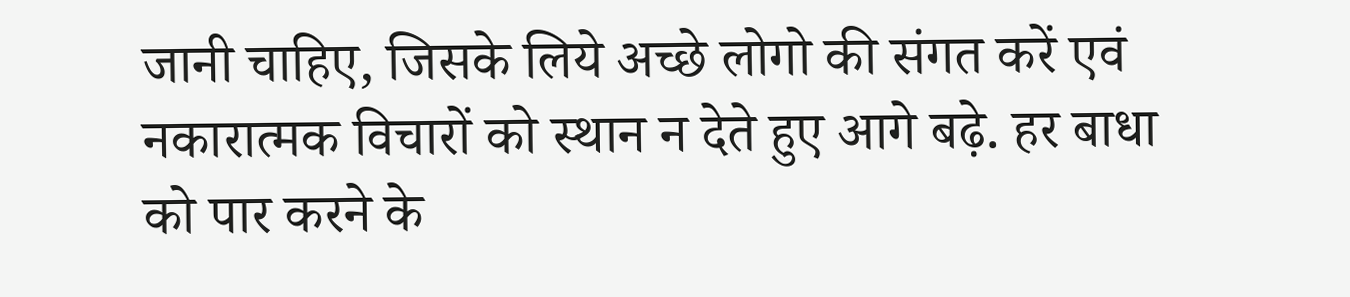जानी चाहिए, जिसके लिये अच्छे लोगो की संगत करें एवं नकारात्मक विचारों को स्थान न देते हुए आगे बढ़े. हर बाधा को पार करने के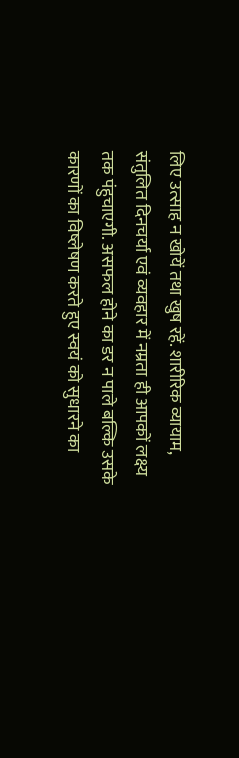लिए उत्साह न खोयें तथा खुष रहें. शारीरिक व्यायाम, संतुलित दिनचर्या एवं व्यवहार में नम्रता ही आपकों लक्ष्य तक पंहुचाएगी. असफल होने का डर न पाले बल्कि उसके कारणों का विष्लेषण करते हुए स्वयं को सुधारने का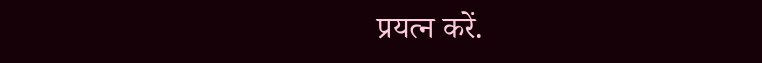प्रयत्न करें.